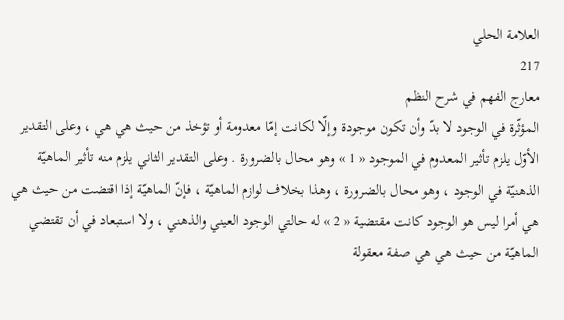العلامة الحلي
217
معارج الفهم في شرح النظم
المؤثّرة في الوجود لا بدّ وأن تكون موجودة وإلّا لكانت إمّا معدومة أو تؤخذ من حيث هي هي ، وعلى التقدير الأوّل يلزم تأثير المعدوم في الموجود « 1 » وهو محال بالضرورة . وعلى التقدير الثاني يلزم منه تأثير الماهيّة الذهنيّة في الوجود ، وهو محال بالضرورة ، وهذا بخلاف لوازم الماهيّة ، فإنّ الماهيّة إذا اقتضت من حيث هي هي أمرا ليس هو الوجود كانت مقتضية « 2 » له حالتي الوجود العيني والذهني ، ولا استبعاد في أن تقتضي الماهيّة من حيث هي هي صفة معقولة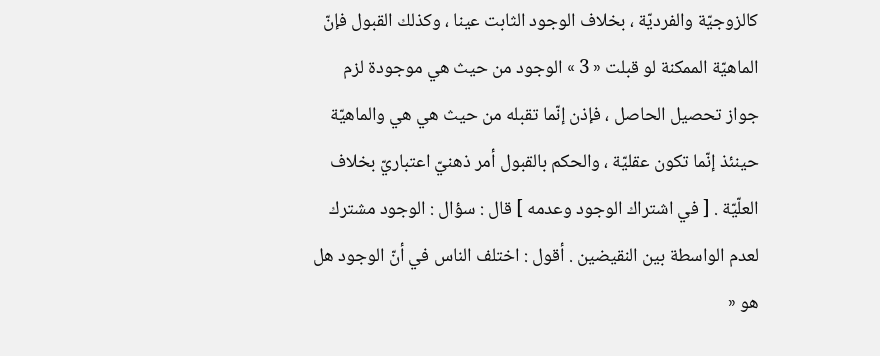كالزوجيّة والفرديّة ، بخلاف الوجود الثابت عينا ، وكذلك القبول فإنّ الماهيّة الممكنة لو قبلت « 3 » الوجود من حيث هي موجودة لزم جواز تحصيل الحاصل ، فإذن إنّما تقبله من حيث هي هي والماهيّة حينئذ إنّما تكون عقليّة ، والحكم بالقبول أمر ذهنيّ اعتباريّ بخلاف العلّيّة . [ في اشتراك الوجود وعدمه ] قال : سؤال : الوجود مشترك لعدم الواسطة بين النقيضين . أقول : اختلف الناس في أنّ الوجود هل هو «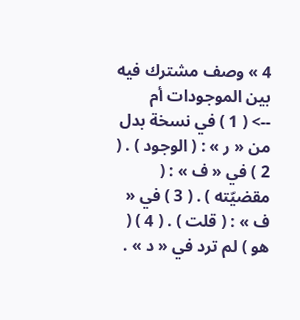4 » وصف مشترك فيه بين الموجودات أم
--> ( 1 ) في نسخة بدل من « ر » : ( الوجود ) . ( 2 ) في « ف » : ( مقضيّته ) . ( 3 ) في « ف » : ( قلت ) . ( 4 ) ( هو ) لم ترد في « د » .